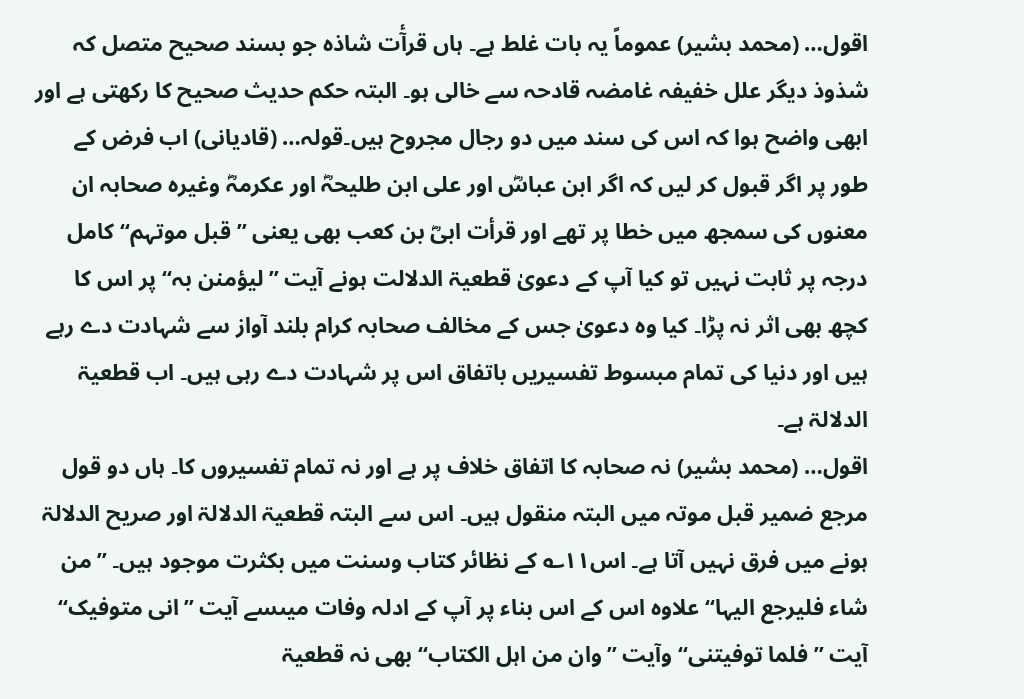اقول… (محمد بشیر) عموماً یہ بات غلط ہے۔ ہاں قرآٔت شاذہ جو بسند صحیح متصل کہ شذوذ دیگر علل خفیفہ غامضہ قادحہ سے خالی ہو۔ البتہ حکم حدیث صحیح کا رکھتی ہے اور ابھی واضح ہوا کہ اس کی سند میں دو رجال مجروح ہیں۔قولہ… (قادیانی) اب فرض کے طور پر اگر قبول کر لیں کہ اگر ابن عباسؓ اور علی ابن طلیحہؓ اور عکرمہؓ وغیرہ صحابہ ان معنوں کی سمجھ میں خطا پر تھے اور قرأت ابیؓ بن کعب بھی یعنی ’’قبل موتہم‘‘ کامل درجہ پر ثابت نہیں تو کیا آپ کے دعویٰ قطعیۃ الدلالت ہونے آیت ’’لیؤمنن بہ‘‘ پر اس کا کچھ بھی اثر نہ پڑا۔ کیا وہ دعویٰ جس کے مخالف صحابہ کرام بلند آواز سے شہادت دے رہے ہیں اور دنیا کی تمام مبسوط تفسیریں باتفاق اس پر شہادت دے رہی ہیں۔ اب قطعیۃ الدلالۃ ہے۔
اقول… (محمد بشیر) نہ صحابہ کا اتفاق خلاف پر ہے اور نہ تمام تفسیروں کا۔ ہاں دو قول مرجع ضمیر قبل موتہ میں البتہ منقول ہیں۔ اس سے البتہ قطعیۃ الدلالۃ اور صریح الدلالۃ ہونے میں فرق نہیں آتا ہے۔ اس۱۱؎ کے نظائر کتاب وسنت میں بکثرت موجود ہیں۔ ’’من شاء فلیرجع الیہا‘‘ علاوہ اس کے اس بناء پر آپ کے ادلہ وفات میںسے آیت ’’انی متوفیک‘‘ آیت ’’فلما توفیتنی‘‘ وآیت ’’وان من اہل الکتاب‘‘ بھی نہ قطعیۃ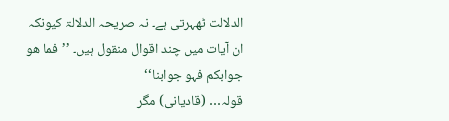الدلالت ٹھہرتی ہے۔ نہ صریحہ الدلالۃ کیونکہ ان آیات میں چند اقوال منقول ہیں۔ ’’فما ھو جوابکم فہو جوابنا‘‘
قولہ… (قادیانی) مگر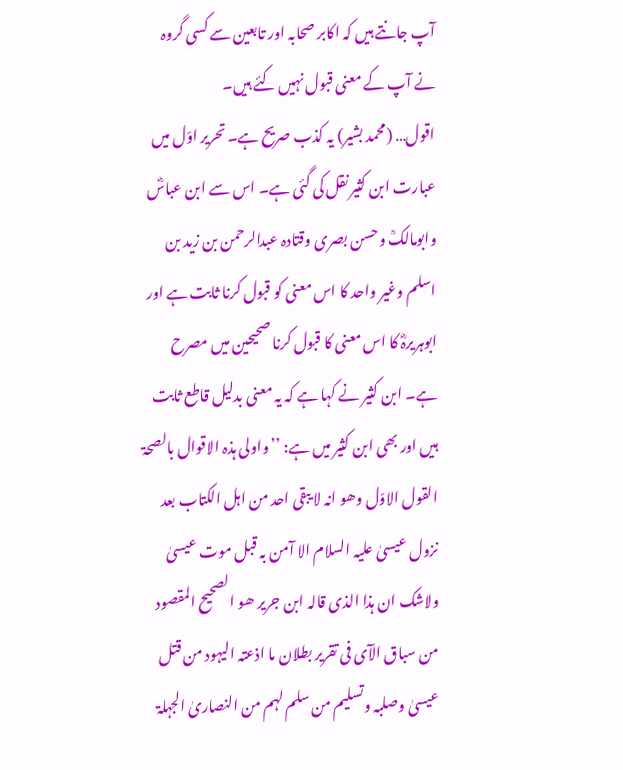آپ جانتے ہیں کہ اکابر صحابہ اور تابعین سے کسی گروہ نے آپ کے معنی قبول نہیں کئے ہیں۔
اقول… (محمد بشیر) یہ کذب صریح ہے۔ تحریر اوّل میں عبارت ابن کثیر نقل کی گئی ہے۔ اس سے ابن عباسؓ وابومالکؒ وحسن بصری وقتادہ عبدالرحمن بن زید بن اسلم وغیر واحد کا اس معنی کو قبول کرنا ثابت ہے اور ابوہریرہؓ کا اس معنی کا قبول کرنا صحیحین میں مصرح ہے۔ ابن کثیر نے کہا ہے کہ یہ معنی بدلیل قاطع ثابت ہیں اور بھی ابن کثیر میں ہے: ’’واولی ہذہ الاقوال بالصحۃ القول الاوّل وھو انہ لا یبقی احد من اہل الکتاب بعد نزول عیسیٰ علیہ السلام الا آمن بہ قبل موت عیسیٰ ولاشک ان ہذا الذی قالہ ابن جریر ھو الصحیح المقصود من سباق الآی فی تقریر بطلان ما اذعتہ الیہود من قتل عیسیٰ وصلبہ وتسلیم من سلم لہم من النصاریٰ الجہلۃ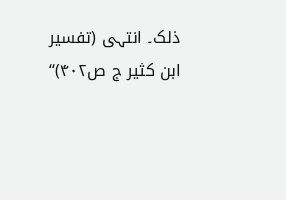ذلک۔ انتہی (تفسیر ابن کثیر ج ص۴۰۲)‘‘